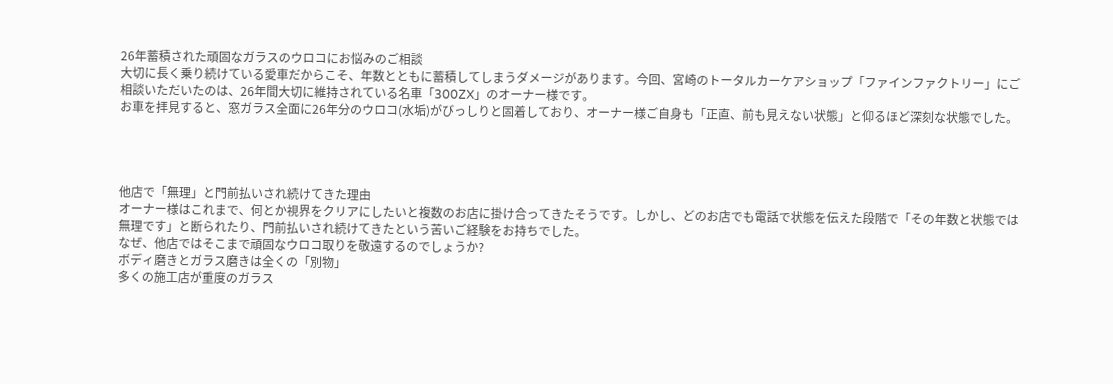26年蓄積された頑固なガラスのウロコにお悩みのご相談
大切に長く乗り続けている愛車だからこそ、年数とともに蓄積してしまうダメージがあります。今回、宮崎のトータルカーケアショップ「ファインファクトリー」にご相談いただいたのは、26年間大切に維持されている名車「300ZX」のオーナー様です。
お車を拝見すると、窓ガラス全面に26年分のウロコ(水垢)がびっしりと固着しており、オーナー様ご自身も「正直、前も見えない状態」と仰るほど深刻な状態でした。




他店で「無理」と門前払いされ続けてきた理由
オーナー様はこれまで、何とか視界をクリアにしたいと複数のお店に掛け合ってきたそうです。しかし、どのお店でも電話で状態を伝えた段階で「その年数と状態では無理です」と断られたり、門前払いされ続けてきたという苦いご経験をお持ちでした。
なぜ、他店ではそこまで頑固なウロコ取りを敬遠するのでしょうか?
ボディ磨きとガラス磨きは全くの「別物」
多くの施工店が重度のガラス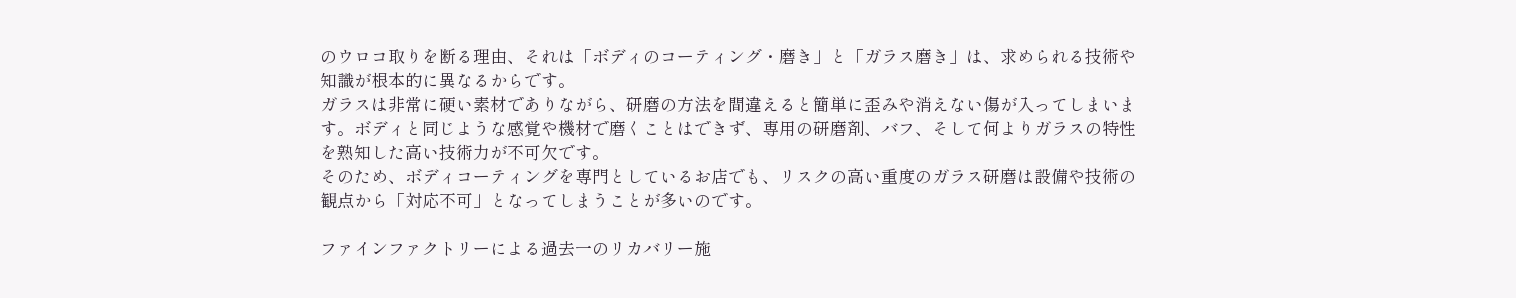のウロコ取りを断る理由、それは「ボディのコーティング・磨き」と「ガラス磨き」は、求められる技術や知識が根本的に異なるからです。
ガラスは非常に硬い素材でありながら、研磨の方法を間違えると簡単に歪みや消えない傷が入ってしまいます。ボディと同じような感覚や機材で磨くことはできず、専用の研磨剤、バフ、そして何よりガラスの特性を熟知した高い技術力が不可欠です。
そのため、ボディコーティングを専門としているお店でも、リスクの高い重度のガラス研磨は設備や技術の観点から「対応不可」となってしまうことが多いのです。

ファインファクトリーによる過去一のリカバリー施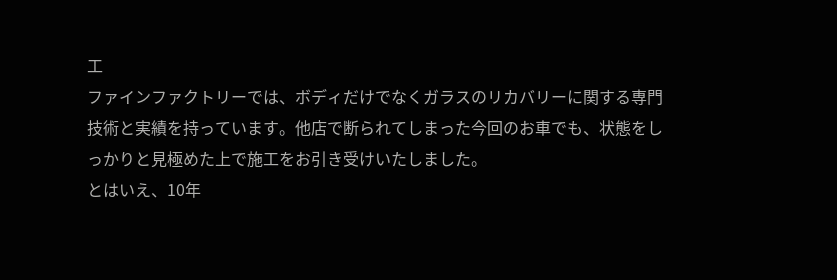工
ファインファクトリーでは、ボディだけでなくガラスのリカバリーに関する専門技術と実績を持っています。他店で断られてしまった今回のお車でも、状態をしっかりと見極めた上で施工をお引き受けいたしました。
とはいえ、10年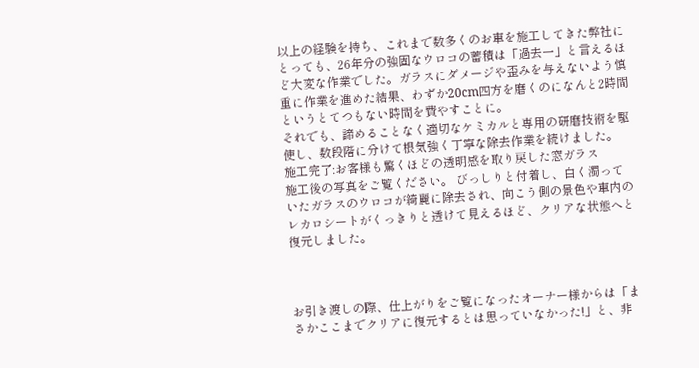以上の経験を持ち、これまで数多くのお車を施工してきた弊社にとっても、26年分の強固なウロコの蓄積は「過去一」と言えるほど大変な作業でした。ガラスにダメージや歪みを与えないよう慎重に作業を進めた結果、わずか20cm四方を磨くのになんと2時間というとてつもない時間を費やすことに。
それでも、諦めることなく適切なケミカルと専用の研磨技術を駆使し、数段階に分けて根気強く丁寧な除去作業を続けました。
施工完了:お客様も驚くほどの透明感を取り戻した窓ガラス
施工後の写真をご覧ください。 びっしりと付着し、白く濁っていたガラスのウロコが綺麗に除去され、向こう側の景色や車内のレカロシートがくっきりと透けて見えるほど、クリアな状態へと復元しました。



お引き渡しの際、仕上がりをご覧になったオーナー様からは「まさかここまでクリアに復元するとは思っていなかった!」と、非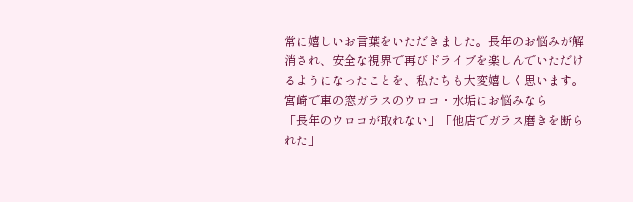常に嬉しいお言葉をいただきました。長年のお悩みが解消され、安全な視界で再びドライブを楽しんでいただけるようになったことを、私たちも大変嬉しく思います。
宮崎で車の窓ガラスのウロコ・水垢にお悩みなら
「長年のウロコが取れない」「他店でガラス磨きを断られた」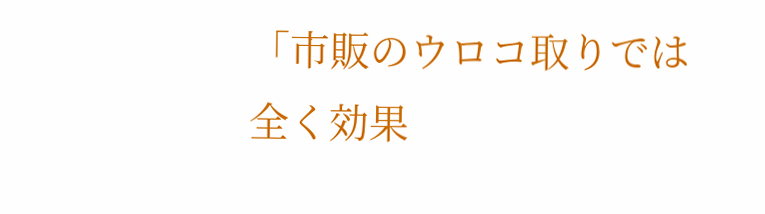「市販のウロコ取りでは全く効果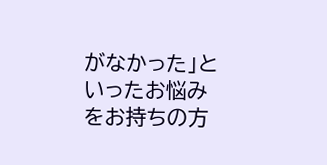がなかった」といったお悩みをお持ちの方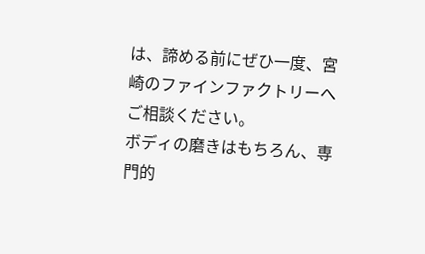は、諦める前にぜひ一度、宮崎のファインファクトリーへご相談ください。
ボディの磨きはもちろん、専門的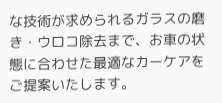な技術が求められるガラスの磨き・ウロコ除去まで、お車の状態に合わせた最適なカーケアをご提案いたします。